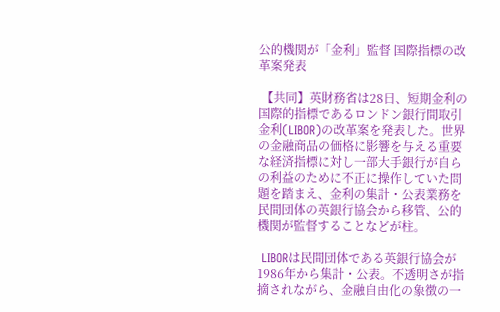公的機関が「金利」監督 国際指標の改革案発表

 【共同】英財務省は28日、短期金利の国際的指標であるロンドン銀行間取引金利(LIBOR)の改革案を発表した。世界の金融商品の価格に影響を与える重要な経済指標に対し一部大手銀行が自らの利益のために不正に操作していた問題を踏まえ、金利の集計・公表業務を民間団体の英銀行協会から移管、公的機関が監督することなどが柱。

 LIBORは民間団体である英銀行協会が1986年から集計・公表。不透明さが指摘されながら、金融自由化の象徴の一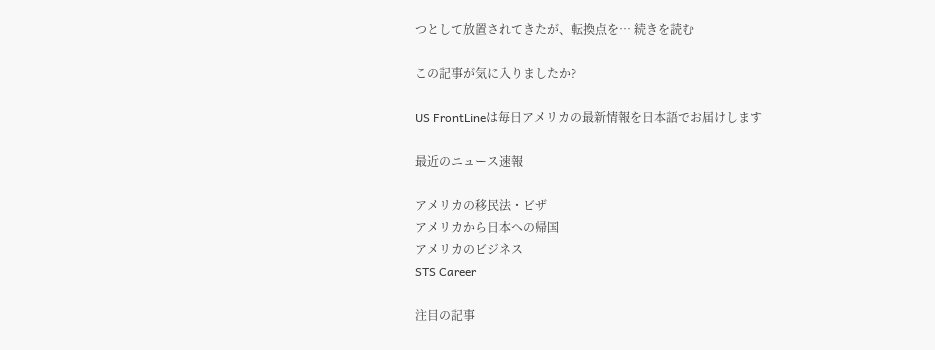つとして放置されてきたが、転換点を… 続きを読む

この記事が気に入りましたか?

US FrontLineは毎日アメリカの最新情報を日本語でお届けします

最近のニュース速報

アメリカの移民法・ビザ
アメリカから日本への帰国
アメリカのビジネス
STS Career

注目の記事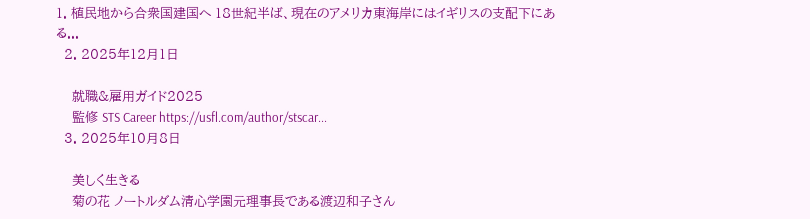1. 植民地から合衆国建国へ 18世紀半ば、現在のアメリカ東海岸にはイギリスの支配下にある...
  2. 2025年12月1日

    就職&雇用ガイド2025
    監修 STS Career https://usfl.com/author/stscar...
  3. 2025年10月8日

    美しく生きる
    菊の花 ノートルダム清心学園元理事長である渡辺和子さん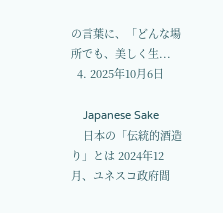の言葉に、「どんな場所でも、美しく生...
  4. 2025年10月6日

    Japanese Sake
    日本の「伝統的酒造り」とは 2024年12月、ユネスコ政府間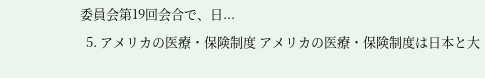委員会第19回会合で、日...
  5. アメリカの医療・保険制度 アメリカの医療・保険制度は日本と大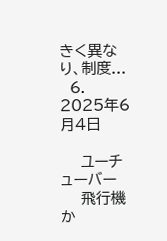きく異なり、制度...
  6. 2025年6月4日

    ユーチューバー
    飛行機か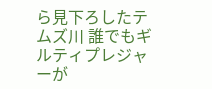ら見下ろしたテムズ川 誰でもギルティプレジャーが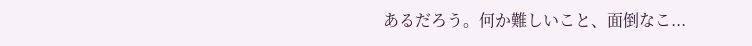あるだろう。何か難しいこと、面倒なこ...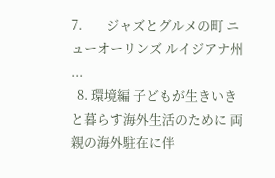7.        ジャズとグルメの町 ニューオーリンズ ルイジアナ州 ...
  8. 環境編 子どもが生きいきと暮らす海外生活のために 両親の海外駐在に伴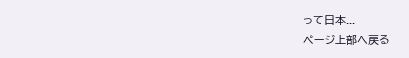って日本...
ページ上部へ戻る